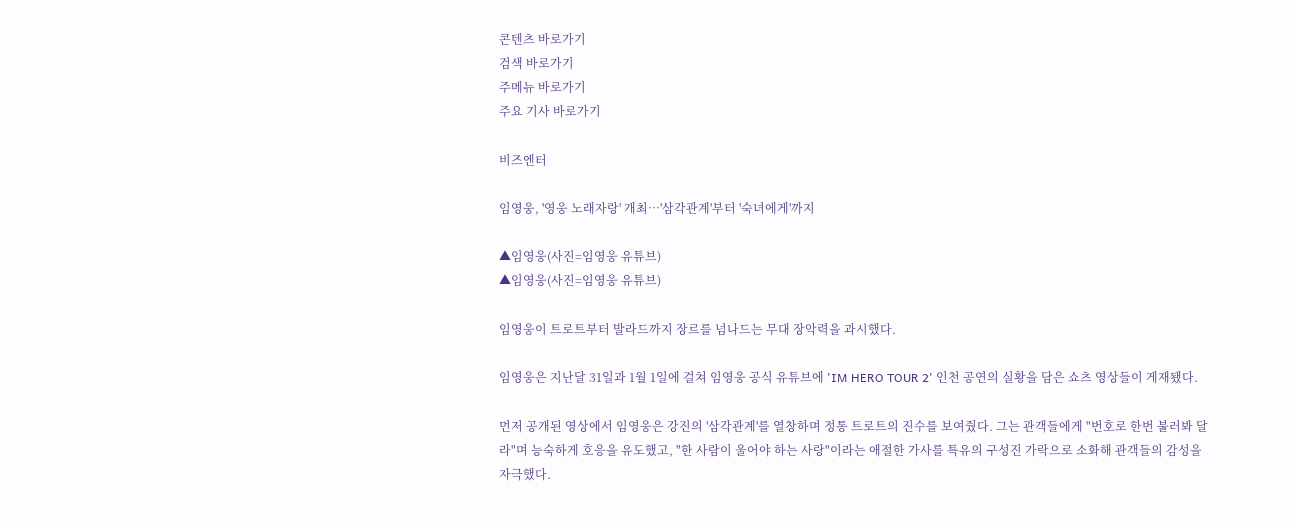콘텐츠 바로가기
검색 바로가기
주메뉴 바로가기
주요 기사 바로가기

비즈엔터

임영웅, '영웅 노래자랑' 개최…'삼각관계'부터 '숙녀에게'까지

▲임영웅(사진=임영웅 유튜브)
▲임영웅(사진=임영웅 유튜브)

임영웅이 트로트부터 발라드까지 장르를 넘나드는 무대 장악력을 과시했다.

임영웅은 지난달 31일과 1월 1일에 걸쳐 임영웅 공식 유튜브에 'IM HERO TOUR 2' 인천 공연의 실황을 담은 쇼츠 영상들이 게재됐다.

먼저 공개된 영상에서 임영웅은 강진의 '삼각관계'를 열창하며 정통 트로트의 진수를 보여줬다. 그는 관객들에게 "번호로 한번 불러봐 달라"며 능숙하게 호응을 유도했고, "한 사람이 울어야 하는 사랑"이라는 애절한 가사를 특유의 구성진 가락으로 소화해 관객들의 감성을 자극했다.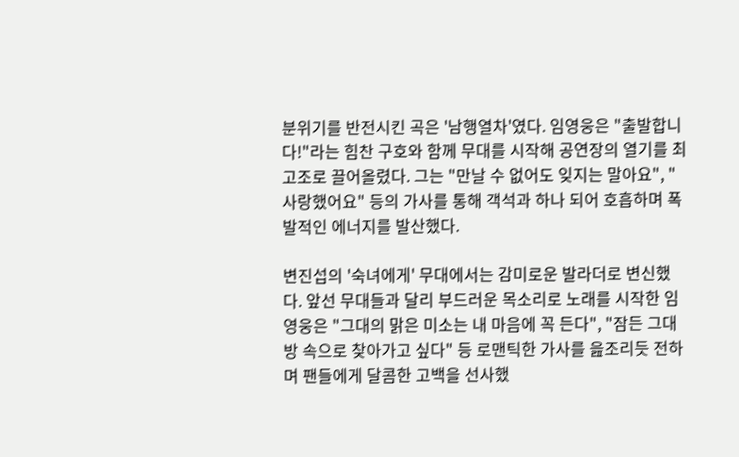분위기를 반전시킨 곡은 '남행열차'였다. 임영웅은 "출발합니다!"라는 힘찬 구호와 함께 무대를 시작해 공연장의 열기를 최고조로 끌어올렸다. 그는 "만날 수 없어도 잊지는 말아요", "사랑했어요" 등의 가사를 통해 객석과 하나 되어 호흡하며 폭발적인 에너지를 발산했다.

변진섭의 '숙녀에게' 무대에서는 감미로운 발라더로 변신했다. 앞선 무대들과 달리 부드러운 목소리로 노래를 시작한 임영웅은 "그대의 맑은 미소는 내 마음에 꼭 든다", "잠든 그대 방 속으로 찾아가고 싶다" 등 로맨틱한 가사를 읊조리듯 전하며 팬들에게 달콤한 고백을 선사했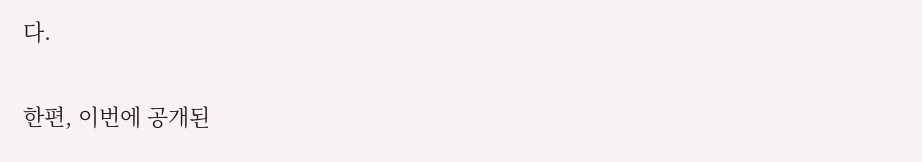다.

한편, 이번에 공개된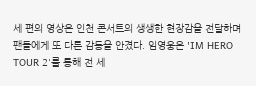세 편의 영상은 인천 콘서트의 생생한 현장감을 전달하며 팬들에게 또 다른 감동을 안겼다. 임영웅은 'IM HERO TOUR 2'를 통해 전 세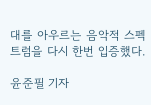대를 아우르는 음악적 스펙트럼을 다시 한번 입증했다.

윤준필 기자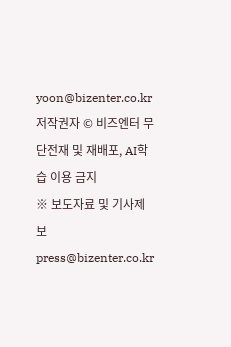yoon@bizenter.co.kr
저작권자 © 비즈엔터 무단전재 및 재배포, AI학습 이용 금지
※ 보도자료 및 기사제보 press@bizenter.co.kr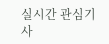실시간 관심기사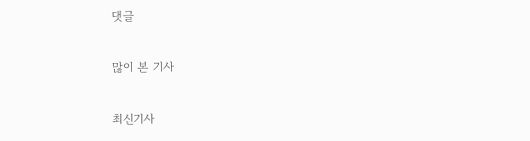댓글

많이 본 기사

최신기사